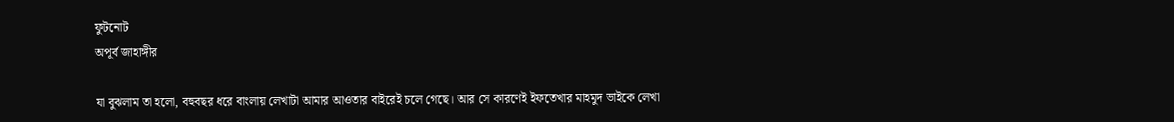ফুটনোট
অপূর্ব জাহাঙ্গীর

যা বুঝলাম তা হলো, বহুবছর ধরে বাংলায় লেখাটা আমার আওতার বাইরেই চলে গেছে। আর সে কারণেই ইফতেখার মাহমুদ ভাইকে লেখা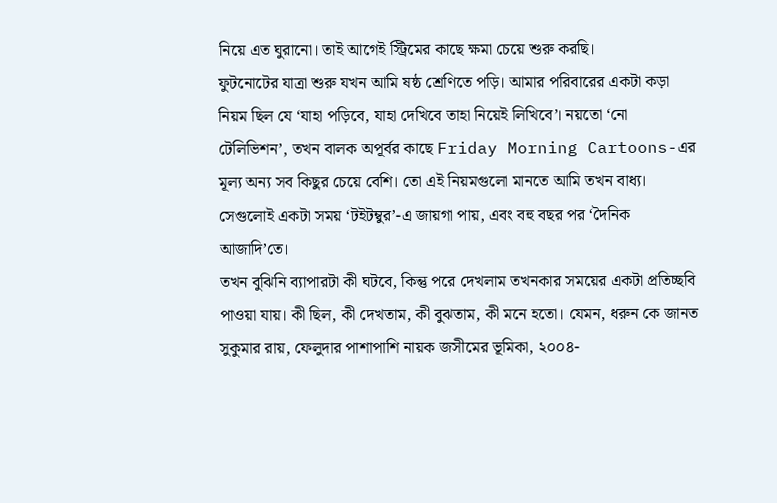নিয়ে এত ঘুরানো। তাই আগেই স্ট্রিমের কাছে ক্ষমা চেয়ে শুরু করছি।
ফুটনোটের যাত্রা শুরু যখন আমি ষষ্ঠ শ্রেণিতে পড়ি। আমার পরিবারের একটা কড়া নিয়ম ছিল যে ‘যাহা পড়িবে, যাহা দেখিবে তাহা নিয়েই লিখিবে’। নয়তো ‘নো টেলিভিশন’, তখন বালক অপূর্বর কাছে Friday Morning Cartoons-এর মূল্য অন্য সব কিছুর চেয়ে বেশি। তো এই নিয়মগুলো মানতে আমি তখন বাধ্য। সেগুলোই একটা সময় ‘টইটম্বুর’-এ জায়গা পায়, এবং বহু বছর পর ‘দৈনিক আজাদি’তে।
তখন বুঝিনি ব্যাপারটা কী ঘটবে, কিন্তু পরে দেখলাম তখনকার সময়ের একটা প্রতিচ্ছবি পাওয়া যায়। কী ছিল, কী দেখতাম, কী বুঝতাম, কী মনে হতো। যেমন, ধরুন কে জানত সুকুমার রায়, ফেলুদার পাশাপাশি নায়ক জসীমের ভূমিকা, ২০০৪-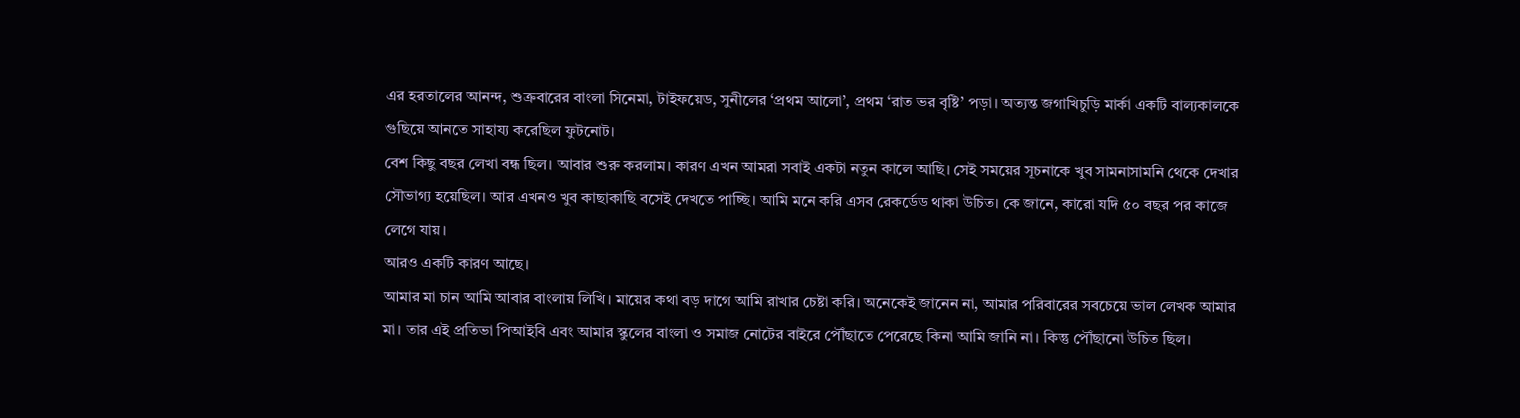এর হরতালের আনন্দ, শুক্রবারের বাংলা সিনেমা, টাইফয়েড, সুনীলের ‘প্রথম আলো’, প্রথম ‘রাত ভর বৃষ্টি’ পড়া। অত্যন্ত জগাখিচুড়ি মার্কা একটি বাল্যকালকে গুছিয়ে আনতে সাহায্য করেছিল ফুটনোট।
বেশ কিছু বছর লেখা বন্ধ ছিল। আবার শুরু করলাম। কারণ এখন আমরা সবাই একটা নতুন কালে আছি। সেই সময়ের সূচনাকে খুব সামনাসামনি থেকে দেখার সৌভাগ্য হয়েছিল। আর এখনও খুব কাছাকাছি বসেই দেখতে পাচ্ছি। আমি মনে করি এসব রেকর্ডেড থাকা উচিত। কে জানে, কারো যদি ৫০ বছর পর কাজে লেগে যায়।
আরও একটি কারণ আছে।
আমার মা চান আমি আবার বাংলায় লিখি। মায়ের কথা বড় দাগে আমি রাখার চেষ্টা করি। অনেকেই জানেন না, আমার পরিবারের সবচেয়ে ভাল লেখক আমার মা। তার এই প্রতিভা পিআইবি এবং আমার স্কুলের বাংলা ও সমাজ নোটের বাইরে পৌঁছাতে পেরেছে কিনা আমি জানি না। কিন্তু পৌঁছানো উচিত ছিল।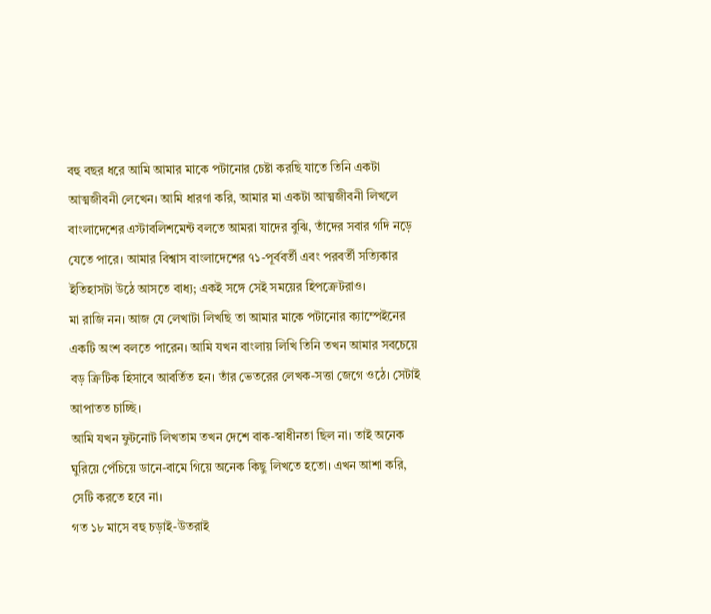বহু বছর ধরে আমি আমার মাকে পটানোর চেষ্টা করছি যাতে তিনি একটা আত্মজীবনী লেখেন। আমি ধারণা করি, আমার মা একটা আত্মজীবনী লিখলে বাংলাদেশের এস্টাবলিশমেন্ট বলতে আমরা যাদের বুঝি, তাঁদের সবার গদি নড়ে যেতে পারে। আমার বিশ্বাস বাংলাদেশের ৭১-পূর্ববর্তী এবং পরবর্তী সত্যিকার ইতিহাসটা উঠে আসতে বাধ্য; একই সঙ্গে সেই সময়ের হিপক্রেটরাও।
মা রাজি নন। আজ যে লেখাটা লিখছি তা আমার মাকে পটানোর ক্যাম্পেইনের একটি অংশ বলতে পারেন। আমি যখন বাংলায় লিখি তিনি তখন আমার সবচেয়ে বড় ক্রিটিক হিসাবে আবর্তিত হন। তাঁর ভেতরের লেখক-সত্তা জেগে ওঠে। সেটাই আপাতত চাচ্ছি।
আমি যখন ফুটনোট লিখতাম তখন দেশে বাক-স্বাধীনতা ছিল না। তাই অনেক ঘুরিয়ে পেঁচিয়ে ডানে-বামে গিয়ে অনেক কিছু লিখতে হতো। এখন আশা করি, সেটি করতে হবে না।
গত ১৮ মাসে বহু চড়াই-উতরাই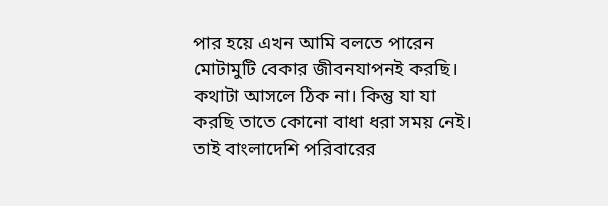পার হয়ে এখন আমি বলতে পারেন মোটামুটি বেকার জীবনযাপনই করছি। কথাটা আসলে ঠিক না। কিন্তু যা যা করছি তাতে কোনো বাধা ধরা সময় নেই। তাই বাংলাদেশি পরিবারের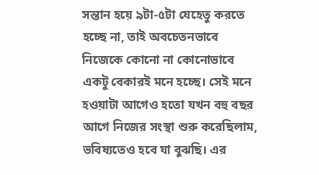সন্তান হয়ে ৯টা-৫টা যেহেতু করতে হচ্ছে না, তাই অবচেতনভাবে নিজেকে কোনো না কোনোভাবে একটু বেকারই মনে হচ্ছে। সেই মনে হওয়াটা আগেও হতো যখন বহু বছর আগে নিজের সংস্থা শুরু করেছিলাম, ভবিষ্যতেও হবে যা বুঝছি। এর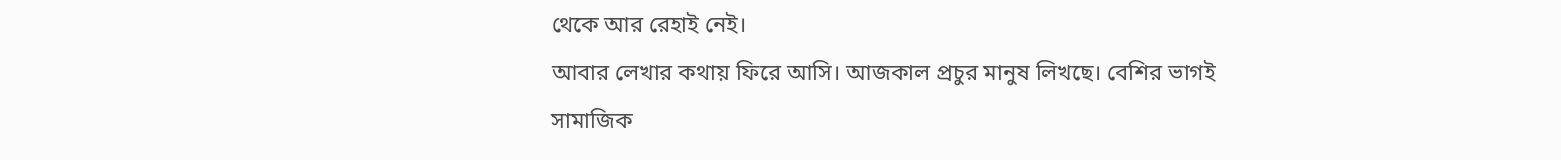থেকে আর রেহাই নেই।
আবার লেখার কথায় ফিরে আসি। আজকাল প্রচুর মানুষ লিখছে। বেশির ভাগই সামাজিক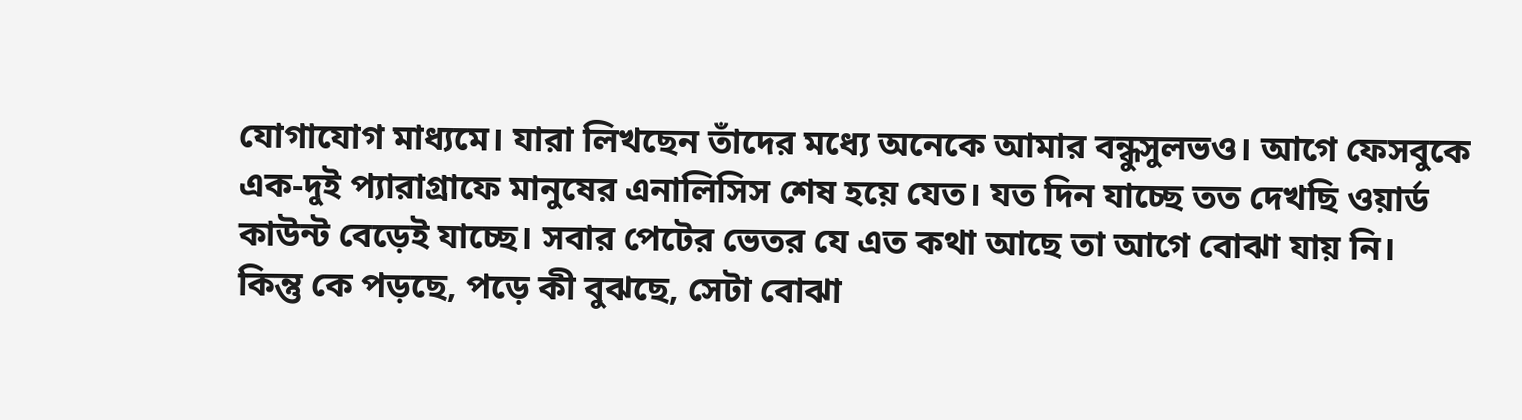যোগাযোগ মাধ্যমে। যারা লিখছেন তাঁদের মধ্যে অনেকে আমার বন্ধুসুলভও। আগে ফেসবুকে এক-দুই প্যারাগ্রাফে মানুষের এনালিসিস শেষ হয়ে যেত। যত দিন যাচ্ছে তত দেখছি ওয়ার্ড কাউন্ট বেড়েই যাচ্ছে। সবার পেটের ভেতর যে এত কথা আছে তা আগে বোঝা যায় নি।
কিন্তু কে পড়ছে, পড়ে কী বুঝছে, সেটা বোঝা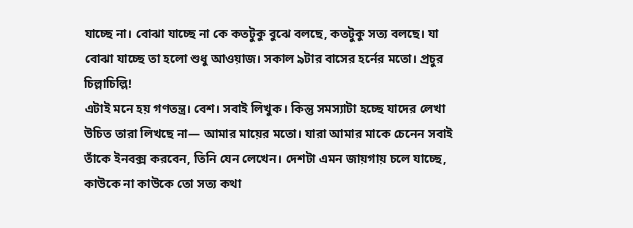যাচ্ছে না। বোঝা যাচ্ছে না কে কতটুকু বুঝে বলছে, কতটুকু সত্য বলছে। যা বোঝা যাচ্ছে তা হলো শুধু আওয়াজ। সকাল ৯টার বাসের হর্নের মতো। প্রচুর চিল্লাচিল্লি!
এটাই মনে হয় গণতন্ত্র। বেশ। সবাই লিখুক। কিন্তু সমস্যাটা হচ্ছে যাদের লেখা উচিত তারা লিখছে না— আমার মায়ের মতো। যারা আমার মাকে চেনেন সবাই তাঁকে ইনবক্স করবেন, তিনি যেন লেখেন। দেশটা এমন জায়গায় চলে যাচ্ছে, কাউকে না কাউকে তো সত্য কথা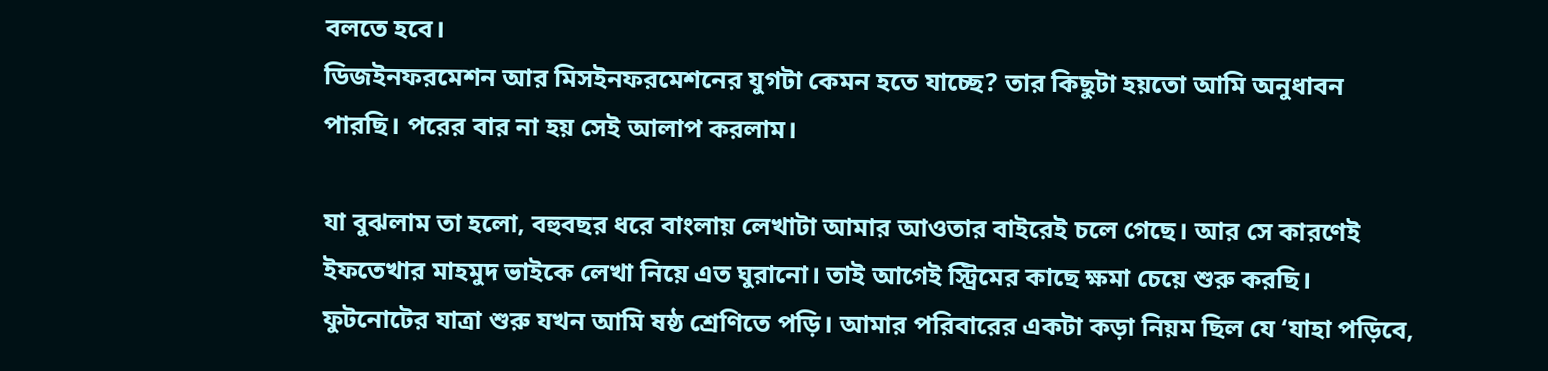বলতে হবে।
ডিজইনফরমেশন আর মিসইনফরমেশনের যুগটা কেমন হতে যাচ্ছে? তার কিছুটা হয়তো আমি অনুধাবন পারছি। পরের বার না হয় সেই আলাপ করলাম।

যা বুঝলাম তা হলো, বহুবছর ধরে বাংলায় লেখাটা আমার আওতার বাইরেই চলে গেছে। আর সে কারণেই ইফতেখার মাহমুদ ভাইকে লেখা নিয়ে এত ঘুরানো। তাই আগেই স্ট্রিমের কাছে ক্ষমা চেয়ে শুরু করছি।
ফুটনোটের যাত্রা শুরু যখন আমি ষষ্ঠ শ্রেণিতে পড়ি। আমার পরিবারের একটা কড়া নিয়ম ছিল যে ‘যাহা পড়িবে,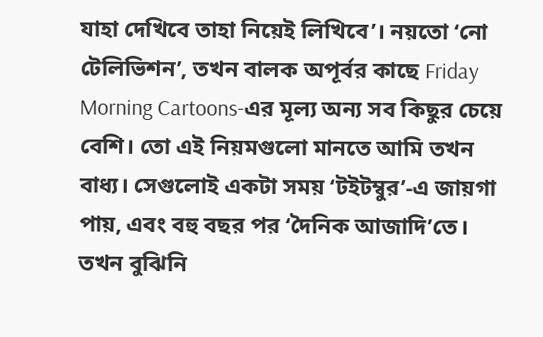যাহা দেখিবে তাহা নিয়েই লিখিবে’। নয়তো ‘নো টেলিভিশন’, তখন বালক অপূর্বর কাছে Friday Morning Cartoons-এর মূল্য অন্য সব কিছুর চেয়ে বেশি। তো এই নিয়মগুলো মানতে আমি তখন বাধ্য। সেগুলোই একটা সময় ‘টইটম্বুর’-এ জায়গা পায়, এবং বহু বছর পর ‘দৈনিক আজাদি’তে।
তখন বুঝিনি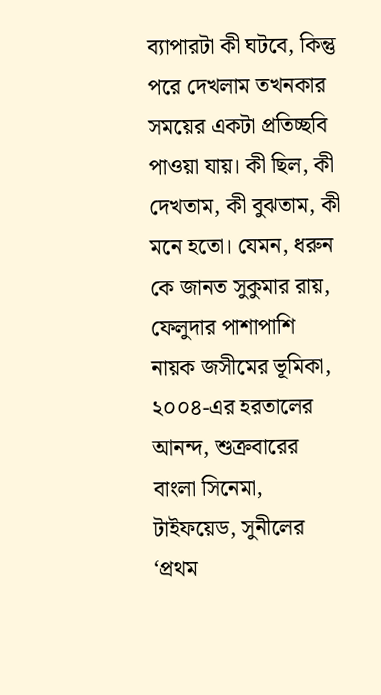ব্যাপারটা কী ঘটবে, কিন্তু পরে দেখলাম তখনকার সময়ের একটা প্রতিচ্ছবি পাওয়া যায়। কী ছিল, কী দেখতাম, কী বুঝতাম, কী মনে হতো। যেমন, ধরুন কে জানত সুকুমার রায়, ফেলুদার পাশাপাশি নায়ক জসীমের ভূমিকা, ২০০৪-এর হরতালের আনন্দ, শুক্রবারের বাংলা সিনেমা, টাইফয়েড, সুনীলের ‘প্রথম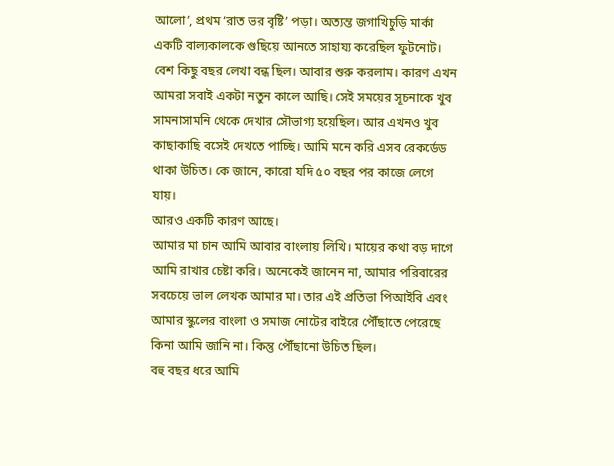আলো’, প্রথম ‘রাত ভর বৃষ্টি’ পড়া। অত্যন্ত জগাখিচুড়ি মার্কা একটি বাল্যকালকে গুছিয়ে আনতে সাহায্য করেছিল ফুটনোট।
বেশ কিছু বছর লেখা বন্ধ ছিল। আবার শুরু করলাম। কারণ এখন আমরা সবাই একটা নতুন কালে আছি। সেই সময়ের সূচনাকে খুব সামনাসামনি থেকে দেখার সৌভাগ্য হয়েছিল। আর এখনও খুব কাছাকাছি বসেই দেখতে পাচ্ছি। আমি মনে করি এসব রেকর্ডেড থাকা উচিত। কে জানে, কারো যদি ৫০ বছর পর কাজে লেগে যায়।
আরও একটি কারণ আছে।
আমার মা চান আমি আবার বাংলায় লিখি। মায়ের কথা বড় দাগে আমি রাখার চেষ্টা করি। অনেকেই জানেন না, আমার পরিবারের সবচেয়ে ভাল লেখক আমার মা। তার এই প্রতিভা পিআইবি এবং আমার স্কুলের বাংলা ও সমাজ নোটের বাইরে পৌঁছাতে পেরেছে কিনা আমি জানি না। কিন্তু পৌঁছানো উচিত ছিল।
বহু বছর ধরে আমি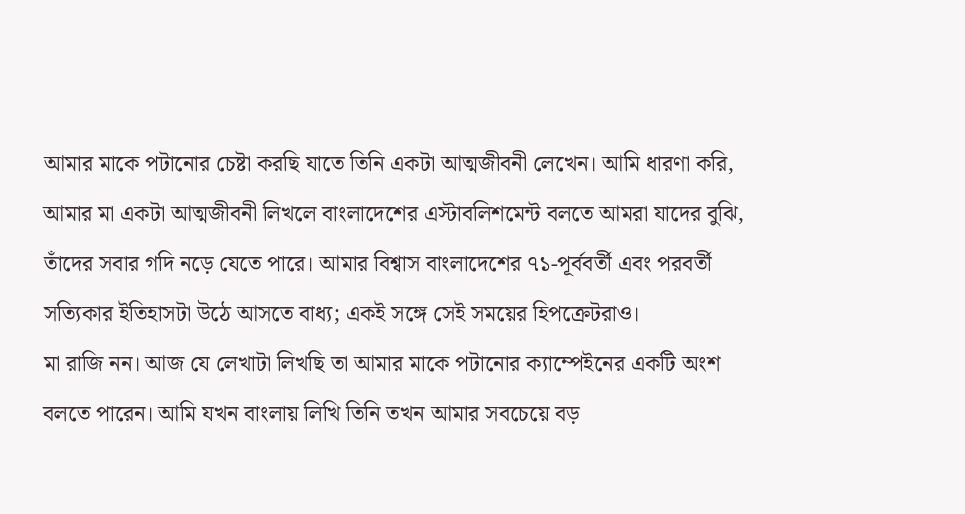আমার মাকে পটানোর চেষ্টা করছি যাতে তিনি একটা আত্মজীবনী লেখেন। আমি ধারণা করি, আমার মা একটা আত্মজীবনী লিখলে বাংলাদেশের এস্টাবলিশমেন্ট বলতে আমরা যাদের বুঝি, তাঁদের সবার গদি নড়ে যেতে পারে। আমার বিশ্বাস বাংলাদেশের ৭১-পূর্ববর্তী এবং পরবর্তী সত্যিকার ইতিহাসটা উঠে আসতে বাধ্য; একই সঙ্গে সেই সময়ের হিপক্রেটরাও।
মা রাজি নন। আজ যে লেখাটা লিখছি তা আমার মাকে পটানোর ক্যাম্পেইনের একটি অংশ বলতে পারেন। আমি যখন বাংলায় লিখি তিনি তখন আমার সবচেয়ে বড়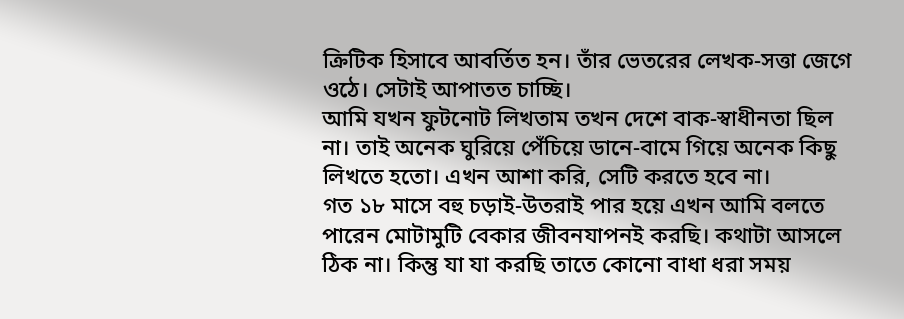ক্রিটিক হিসাবে আবর্তিত হন। তাঁর ভেতরের লেখক-সত্তা জেগে ওঠে। সেটাই আপাতত চাচ্ছি।
আমি যখন ফুটনোট লিখতাম তখন দেশে বাক-স্বাধীনতা ছিল না। তাই অনেক ঘুরিয়ে পেঁচিয়ে ডানে-বামে গিয়ে অনেক কিছু লিখতে হতো। এখন আশা করি, সেটি করতে হবে না।
গত ১৮ মাসে বহু চড়াই-উতরাই পার হয়ে এখন আমি বলতে পারেন মোটামুটি বেকার জীবনযাপনই করছি। কথাটা আসলে ঠিক না। কিন্তু যা যা করছি তাতে কোনো বাধা ধরা সময়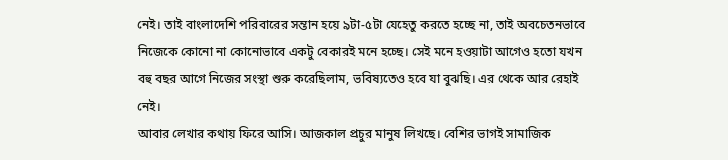নেই। তাই বাংলাদেশি পরিবারের সন্তান হয়ে ৯টা-৫টা যেহেতু করতে হচ্ছে না, তাই অবচেতনভাবে নিজেকে কোনো না কোনোভাবে একটু বেকারই মনে হচ্ছে। সেই মনে হওয়াটা আগেও হতো যখন বহু বছর আগে নিজের সংস্থা শুরু করেছিলাম, ভবিষ্যতেও হবে যা বুঝছি। এর থেকে আর রেহাই নেই।
আবার লেখার কথায় ফিরে আসি। আজকাল প্রচুর মানুষ লিখছে। বেশির ভাগই সামাজিক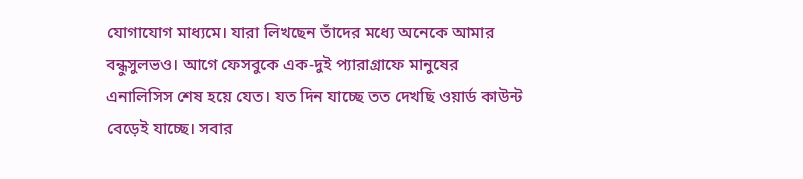যোগাযোগ মাধ্যমে। যারা লিখছেন তাঁদের মধ্যে অনেকে আমার বন্ধুসুলভও। আগে ফেসবুকে এক-দুই প্যারাগ্রাফে মানুষের এনালিসিস শেষ হয়ে যেত। যত দিন যাচ্ছে তত দেখছি ওয়ার্ড কাউন্ট বেড়েই যাচ্ছে। সবার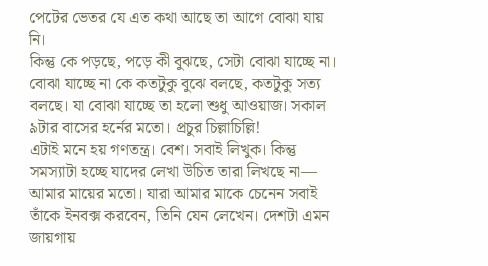পেটের ভেতর যে এত কথা আছে তা আগে বোঝা যায় নি।
কিন্তু কে পড়ছে, পড়ে কী বুঝছে, সেটা বোঝা যাচ্ছে না। বোঝা যাচ্ছে না কে কতটুকু বুঝে বলছে, কতটুকু সত্য বলছে। যা বোঝা যাচ্ছে তা হলো শুধু আওয়াজ। সকাল ৯টার বাসের হর্নের মতো। প্রচুর চিল্লাচিল্লি!
এটাই মনে হয় গণতন্ত্র। বেশ। সবাই লিখুক। কিন্তু সমস্যাটা হচ্ছে যাদের লেখা উচিত তারা লিখছে না— আমার মায়ের মতো। যারা আমার মাকে চেনেন সবাই তাঁকে ইনবক্স করবেন, তিনি যেন লেখেন। দেশটা এমন জায়গায়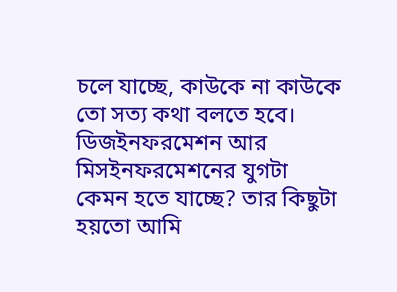চলে যাচ্ছে, কাউকে না কাউকে তো সত্য কথা বলতে হবে।
ডিজইনফরমেশন আর মিসইনফরমেশনের যুগটা কেমন হতে যাচ্ছে? তার কিছুটা হয়তো আমি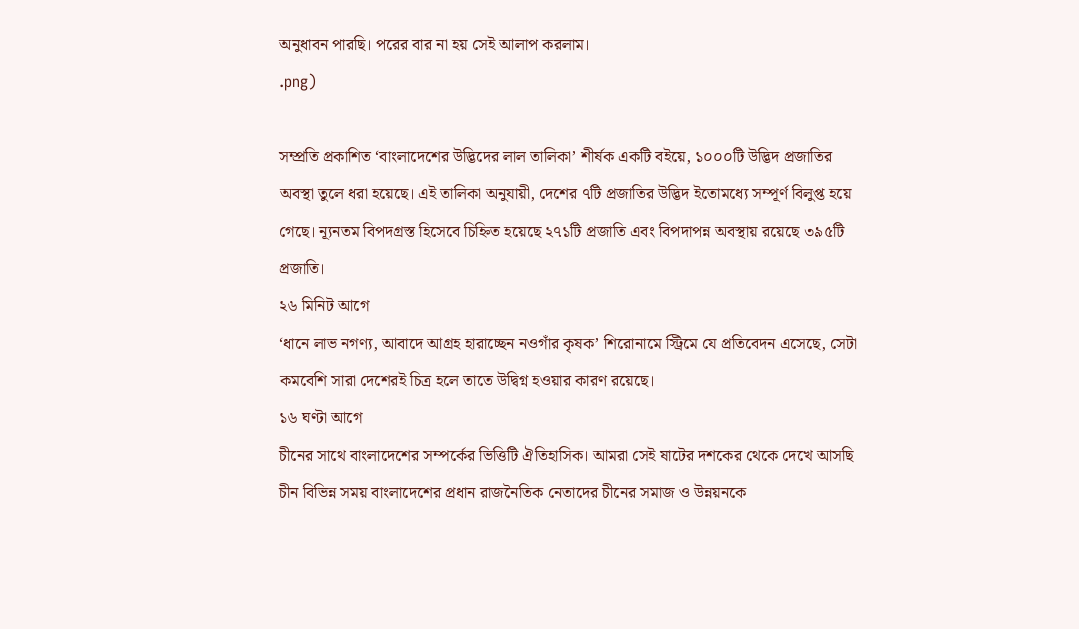অনুধাবন পারছি। পরের বার না হয় সেই আলাপ করলাম।
.png)

সম্প্রতি প্রকাশিত ‘বাংলাদেশের উদ্ভিদের লাল তালিকা’ শীর্ষক একটি বইয়ে, ১০০০টি উদ্ভিদ প্রজাতির অবস্থা তুলে ধরা হয়েছে। এই তালিকা অনুযায়ী, দেশের ৭টি প্রজাতির উদ্ভিদ ইতোমধ্যে সম্পূর্ণ বিলুপ্ত হয়ে গেছে। ন্যূনতম বিপদগ্রস্ত হিসেবে চিহ্নিত হয়েছে ২৭১টি প্রজাতি এবং বিপদাপন্ন অবস্থায় রয়েছে ৩৯৫টি প্রজাতি।
২৬ মিনিট আগে
‘ধানে লাভ নগণ্য, আবাদে আগ্রহ হারাচ্ছেন নওগাঁর কৃষক’ শিরোনামে স্ট্রিমে যে প্রতিবেদন এসেছে, সেটা কমবেশি সারা দেশেরই চিত্র হলে তাতে উদ্বিগ্ন হওয়ার কারণ রয়েছে।
১৬ ঘণ্টা আগে
চীনের সাথে বাংলাদেশের সম্পর্কের ভিত্তিটি ঐতিহাসিক। আমরা সেই ষাটের দশকের থেকে দেখে আসছি চীন বিভিন্ন সময় বাংলাদেশের প্রধান রাজনৈতিক নেতাদের চীনের সমাজ ও উন্নয়নকে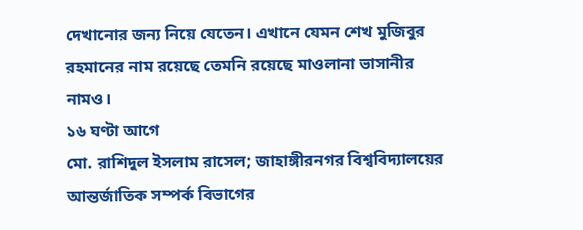দেখানোর জন্য নিয়ে যেতেন। এখানে যেমন শেখ মুজিবুর রহমানের নাম রয়েছে তেমনি রয়েছে মাওলানা ভাসানীর নামও।
১৬ ঘণ্টা আগে
মো. রাশিদুল ইসলাম রাসেল; জাহাঙ্গীরনগর বিশ্ববিদ্যালয়ের আন্তর্জাতিক সম্পর্ক বিভাগের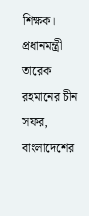শিক্ষক। প্রধানমন্ত্রী তারেক রহমানের চীন সফর, বাংলাদেশের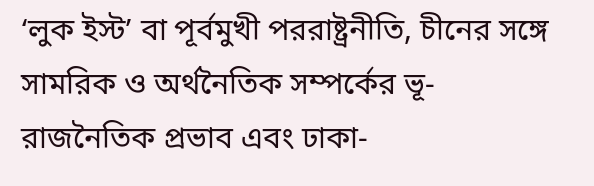‘লুক ইস্ট’ বা পূর্বমুখী পররাষ্ট্রনীতি, চীনের সঙ্গে সামরিক ও অর্থনৈতিক সম্পর্কের ভূ-রাজনৈতিক প্রভাব এবং ঢাকা-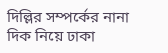দিল্লির সম্পর্কের নানা দিক নিয়ে ঢাকা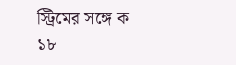স্ট্রিমের সঙ্গে ক
১৮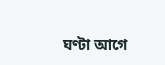ঘণ্টা আগে